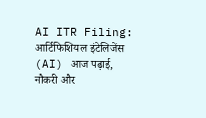AI ITR Filing: आर्टिफिशियल इंटेलिजेंस (AI) आज पढ़ाई, नौकरी और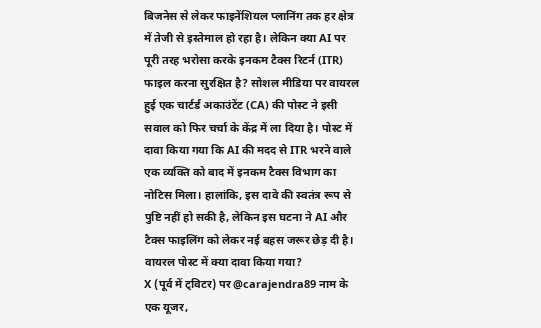बिजनेस से लेकर फाइनेंशियल प्लानिंग तक हर क्षेत्र में तेजी से इस्तेमाल हो रहा है। लेकिन क्या AI पर पूरी तरह भरोसा करके इनकम टैक्स रिटर्न (ITR) फाइल करना सुरक्षित है? सोशल मीडिया पर वायरल हुई एक चार्टर्ड अकाउंटेंट (CA) की पोस्ट ने इसी सवाल को फिर चर्चा के केंद्र में ला दिया है। पोस्ट में दावा किया गया कि AI की मदद से ITR भरने वाले एक व्यक्ति को बाद में इनकम टैक्स विभाग का नोटिस मिला। हालांकि, इस दावे की स्वतंत्र रूप से पुष्टि नहीं हो सकी है, लेकिन इस घटना ने AI और टैक्स फाइलिंग को लेकर नई बहस जरूर छेड़ दी है।
वायरल पोस्ट में क्या दावा किया गया?
X (पूर्व में ट्विटर) पर @carajendra89 नाम के एक यूजर,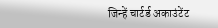जिन्हें चार्टर्ड अकाउंटेंट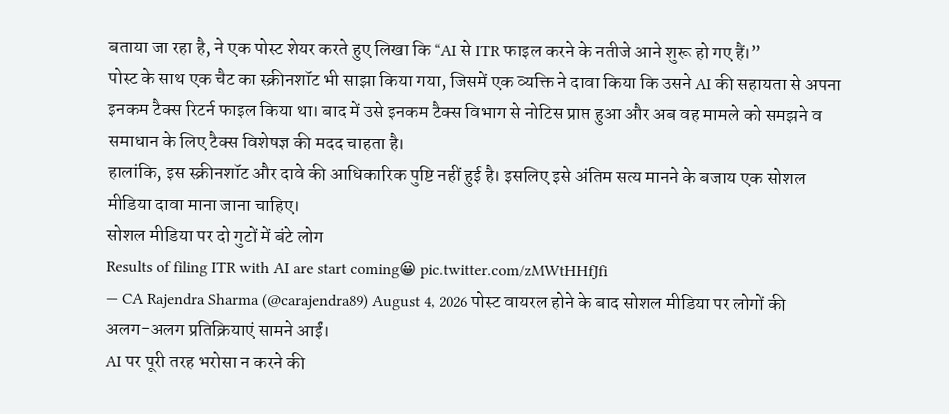बताया जा रहा है, ने एक पोस्ट शेयर करते हुए लिखा कि “AI से ITR फाइल करने के नतीजे आने शुरू हो गए हैं।”
पोस्ट के साथ एक चैट का स्क्रीनशॉट भी साझा किया गया, जिसमें एक व्यक्ति ने दावा किया कि उसने AI की सहायता से अपना इनकम टैक्स रिटर्न फाइल किया था। बाद में उसे इनकम टैक्स विभाग से नोटिस प्राप्त हुआ और अब वह मामले को समझने व समाधान के लिए टैक्स विशेषज्ञ की मदद चाहता है।
हालांकि, इस स्क्रीनशॉट और दावे की आधिकारिक पुष्टि नहीं हुई है। इसलिए इसे अंतिम सत्य मानने के बजाय एक सोशल मीडिया दावा माना जाना चाहिए।
सोशल मीडिया पर दो गुटों में बंटे लोग
Results of filing ITR with AI are start coming😀 pic.twitter.com/zMWtHHfJfi
— CA Rajendra Sharma (@carajendra89) August 4, 2026 पोस्ट वायरल होने के बाद सोशल मीडिया पर लोगों की अलग-अलग प्रतिक्रियाएं सामने आईं।
AI पर पूरी तरह भरोसा न करने की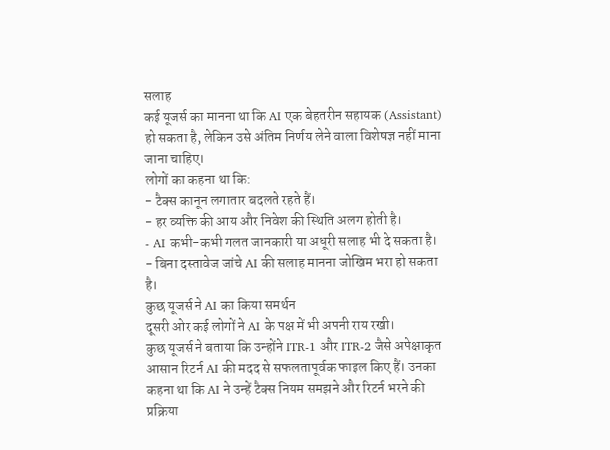सलाह
कई यूजर्स का मानना था कि AI एक बेहतरीन सहायक (Assistant) हो सकता है, लेकिन उसे अंतिम निर्णय लेने वाला विशेषज्ञ नहीं माना जाना चाहिए।
लोगों का कहना था कि:
- टैक्स कानून लगातार बदलते रहते हैं।
- हर व्यक्ति की आय और निवेश की स्थिति अलग होती है।
- AI कभी-कभी गलत जानकारी या अधूरी सलाह भी दे सकता है।
- बिना दस्तावेज जांचे AI की सलाह मानना जोखिम भरा हो सकता है।
कुछ यूजर्स ने AI का किया समर्थन
दूसरी ओर कई लोगों ने AI के पक्ष में भी अपनी राय रखी।
कुछ यूजर्स ने बताया कि उन्होंने ITR-1 और ITR-2 जैसे अपेक्षाकृत आसान रिटर्न AI की मदद से सफलतापूर्वक फाइल किए हैं। उनका कहना था कि AI ने उन्हें टैक्स नियम समझने और रिटर्न भरने की प्रक्रिया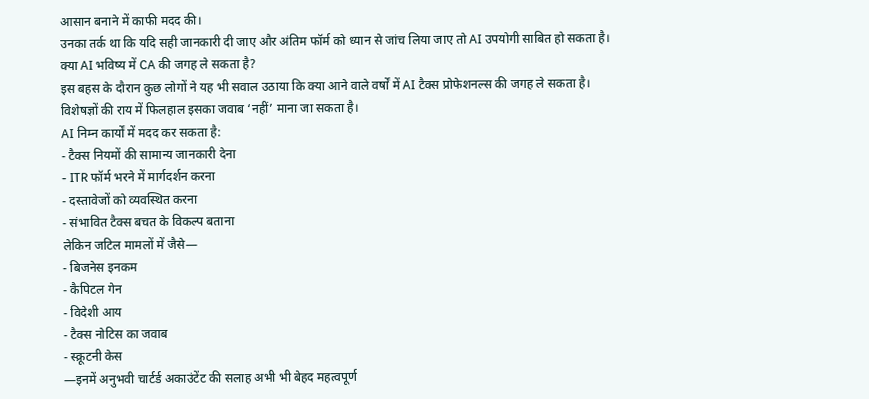आसान बनाने में काफी मदद की।
उनका तर्क था कि यदि सही जानकारी दी जाए और अंतिम फॉर्म को ध्यान से जांच लिया जाए तो AI उपयोगी साबित हो सकता है।
क्या AI भविष्य में CA की जगह ले सकता है?
इस बहस के दौरान कुछ लोगों ने यह भी सवाल उठाया कि क्या आने वाले वर्षों में AI टैक्स प्रोफेशनल्स की जगह ले सकता है।
विशेषज्ञों की राय में फिलहाल इसका जवाब ‘नहीं’ माना जा सकता है।
AI निम्न कार्यों में मदद कर सकता है:
- टैक्स नियमों की सामान्य जानकारी देना
- ITR फॉर्म भरने में मार्गदर्शन करना
- दस्तावेजों को व्यवस्थित करना
- संभावित टैक्स बचत के विकल्प बताना
लेकिन जटिल मामलों में जैसे—
- बिजनेस इनकम
- कैपिटल गेन
- विदेशी आय
- टैक्स नोटिस का जवाब
- स्क्रूटनी केस
—इनमें अनुभवी चार्टर्ड अकाउंटेंट की सलाह अभी भी बेहद महत्वपूर्ण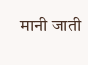मानी जाती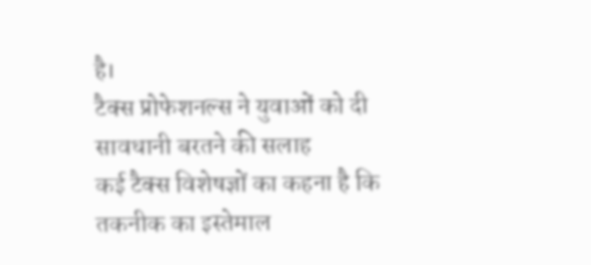है।
टैक्स प्रोफेशनल्स ने युवाओं को दी सावधानी बरतने की सलाह
कई टैक्स विशेषज्ञों का कहना है कि तकनीक का इस्तेमाल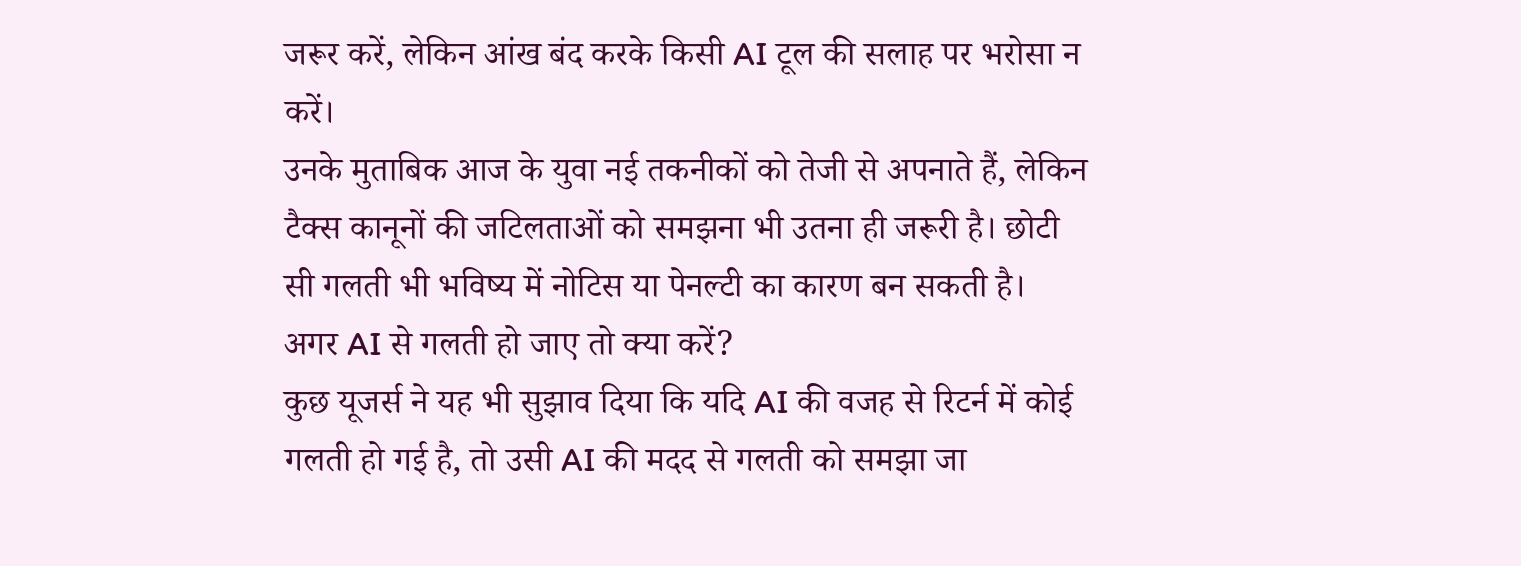जरूर करें, लेकिन आंख बंद करके किसी AI टूल की सलाह पर भरोसा न करें।
उनके मुताबिक आज के युवा नई तकनीकों को तेजी से अपनाते हैं, लेकिन टैक्स कानूनों की जटिलताओं को समझना भी उतना ही जरूरी है। छोटी सी गलती भी भविष्य में नोटिस या पेनल्टी का कारण बन सकती है।
अगर AI से गलती हो जाए तो क्या करें?
कुछ यूजर्स ने यह भी सुझाव दिया कि यदि AI की वजह से रिटर्न में कोई गलती हो गई है, तो उसी AI की मदद से गलती को समझा जा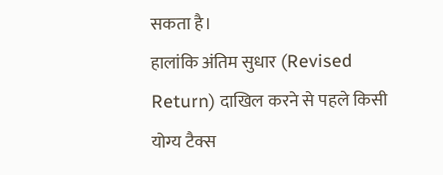सकता है।
हालांकि अंतिम सुधार (Revised Return) दाखिल करने से पहले किसी योग्य टैक्स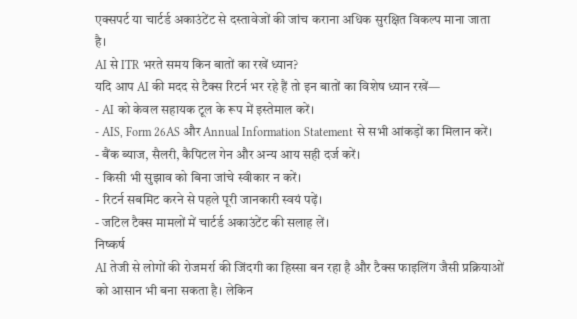एक्सपर्ट या चार्टर्ड अकाउंटेंट से दस्तावेजों की जांच कराना अधिक सुरक्षित विकल्प माना जाता है।
AI से ITR भरते समय किन बातों का रखें ध्यान?
यदि आप AI की मदद से टैक्स रिटर्न भर रहे हैं तो इन बातों का विशेष ध्यान रखें—
- AI को केवल सहायक टूल के रूप में इस्तेमाल करें।
- AIS, Form 26AS और Annual Information Statement से सभी आंकड़ों का मिलान करें।
- बैंक ब्याज, सैलरी, कैपिटल गेन और अन्य आय सही दर्ज करें।
- किसी भी सुझाव को बिना जांचे स्वीकार न करें।
- रिटर्न सबमिट करने से पहले पूरी जानकारी स्वयं पढ़ें।
- जटिल टैक्स मामलों में चार्टर्ड अकाउंटेंट की सलाह लें।
निष्कर्ष
AI तेजी से लोगों की रोजमर्रा की जिंदगी का हिस्सा बन रहा है और टैक्स फाइलिंग जैसी प्रक्रियाओं को आसान भी बना सकता है। लेकिन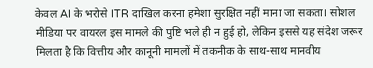केवल AI के भरोसे ITR दाखिल करना हमेशा सुरक्षित नहीं माना जा सकता। सोशल मीडिया पर वायरल इस मामले की पुष्टि भले ही न हुई हो, लेकिन इससे यह संदेश जरूर मिलता है कि वित्तीय और कानूनी मामलों में तकनीक के साथ-साथ मानवीय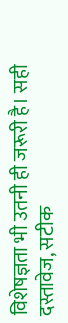विशेषज्ञता भी उतनी ही जरूरी है। सही दस्तावेज, सटीक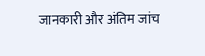जानकारी और अंतिम जांच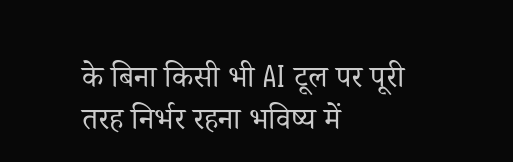के बिना किसी भी AI टूल पर पूरी तरह निर्भर रहना भविष्य में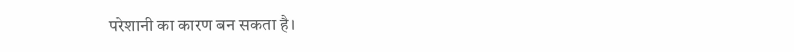परेशानी का कारण बन सकता है।